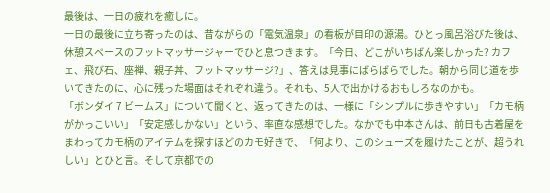最後は、一日の疲れを癒しに。
一日の最後に立ち寄ったのは、昔ながらの「電気温泉」の看板が目印の源湯。ひとっ風呂浴びた後は、休憩スペースのフットマッサージャーでひと息つきます。「今日、どこがいちばん楽しかった? カフェ、飛び石、座禅、親子丼、フットマッサージ?」、答えは見事にばらばらでした。朝から同じ道を歩いてきたのに、心に残った場面はそれぞれ違う。それも、5人で出かけるおもしろなのかも。
「ボンダイ 7 ビームス」について聞くと、返ってきたのは、一様に「シンプルに歩きやすい」「カモ柄がかっこいい」「安定感しかない」という、率直な感想でした。なかでも中本さんは、前日も古着屋をまわってカモ柄のアイテムを探すほどのカモ好きで、「何より、このシューズを履けたことが、超うれしい」とひと言。そして京都での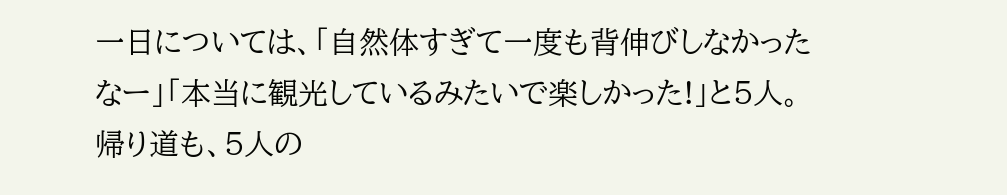一日については、「自然体すぎて一度も背伸びしなかったなー」「本当に観光しているみたいで楽しかった!」と5人。帰り道も、5人の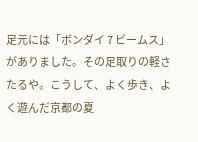足元には「ボンダイ 7 ビームス」がありました。その足取りの軽さたるや。こうして、よく歩き、よく遊んだ京都の夏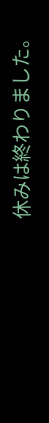休みは終わりました。